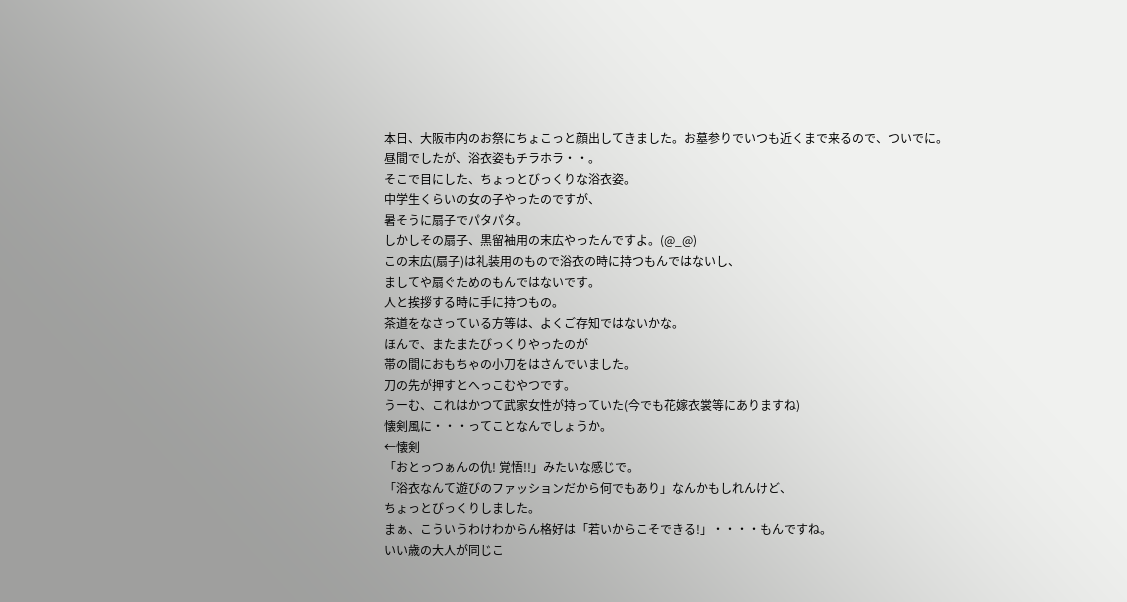本日、大阪市内のお祭にちょこっと顔出してきました。お墓参りでいつも近くまで来るので、ついでに。
昼間でしたが、浴衣姿もチラホラ・・。
そこで目にした、ちょっとびっくりな浴衣姿。
中学生くらいの女の子やったのですが、
暑そうに扇子でパタパタ。
しかしその扇子、黒留袖用の末広やったんですよ。(@_@)
この末広(扇子)は礼装用のもので浴衣の時に持つもんではないし、
ましてや扇ぐためのもんではないです。
人と挨拶する時に手に持つもの。
茶道をなさっている方等は、よくご存知ではないかな。
ほんで、またまたびっくりやったのが
帯の間におもちゃの小刀をはさんでいました。
刀の先が押すとへっこむやつです。
うーむ、これはかつて武家女性が持っていた(今でも花嫁衣裳等にありますね)
懐剣風に・・・ってことなんでしょうか。
←懐剣
「おとっつぁんの仇! 覚悟!!」みたいな感じで。
「浴衣なんて遊びのファッションだから何でもあり」なんかもしれんけど、
ちょっとびっくりしました。
まぁ、こういうわけわからん格好は「若いからこそできる!」・・・・もんですね。
いい歳の大人が同じこ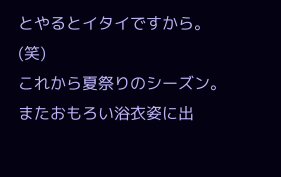とやるとイタイですから。(笑)
これから夏祭りのシーズン。
またおもろい浴衣姿に出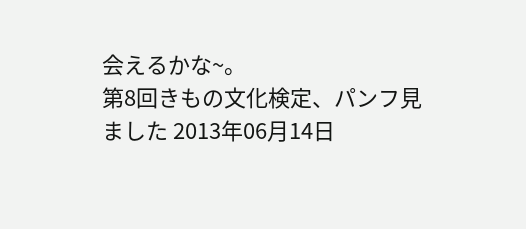会えるかな~。
第8回きもの文化検定、パンフ見ました 2013年06月14日